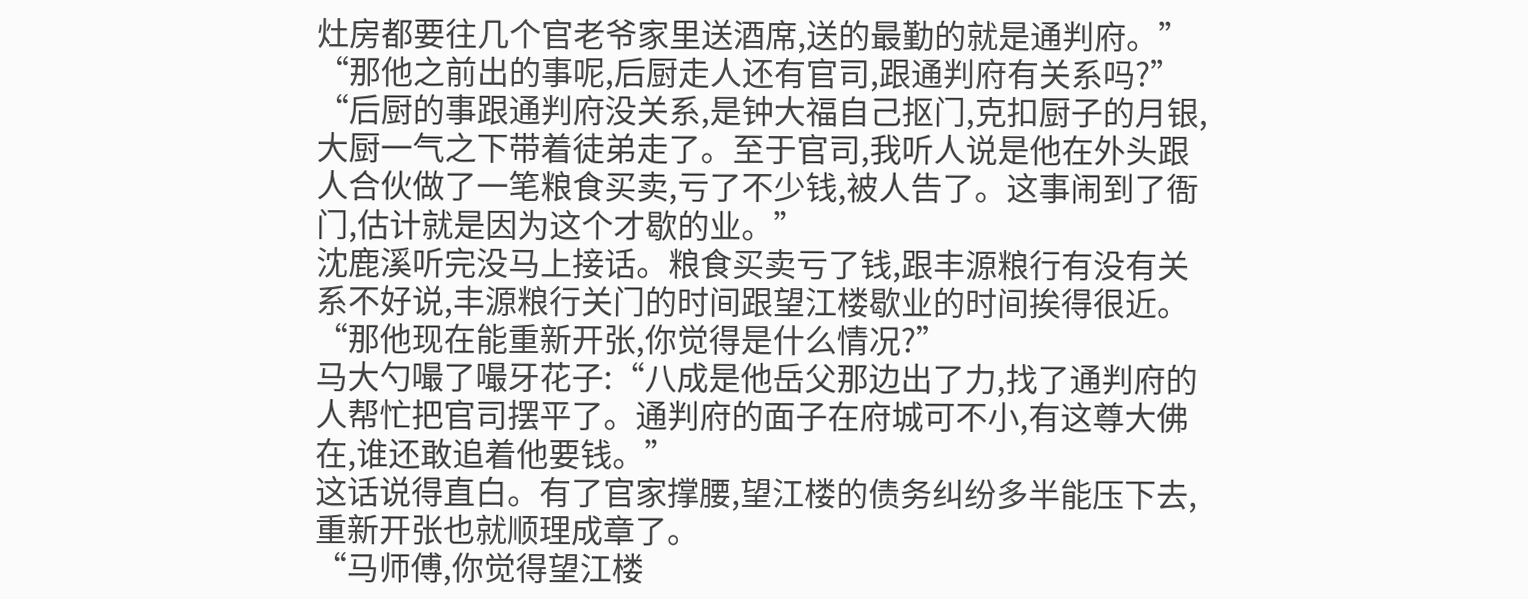灶房都要往几个官老爷家里送酒席,送的最勤的就是通判府。”
“那他之前出的事呢,后厨走人还有官司,跟通判府有关系吗?”
“后厨的事跟通判府没关系,是钟大福自己抠门,克扣厨子的月银,大厨一气之下带着徒弟走了。至于官司,我听人说是他在外头跟人合伙做了一笔粮食买卖,亏了不少钱,被人告了。这事闹到了衙门,估计就是因为这个才歇的业。”
沈鹿溪听完没马上接话。粮食买卖亏了钱,跟丰源粮行有没有关系不好说,丰源粮行关门的时间跟望江楼歇业的时间挨得很近。
“那他现在能重新开张,你觉得是什么情况?”
马大勺嘬了嘬牙花子:“八成是他岳父那边出了力,找了通判府的人帮忙把官司摆平了。通判府的面子在府城可不小,有这尊大佛在,谁还敢追着他要钱。”
这话说得直白。有了官家撑腰,望江楼的债务纠纷多半能压下去,重新开张也就顺理成章了。
“马师傅,你觉得望江楼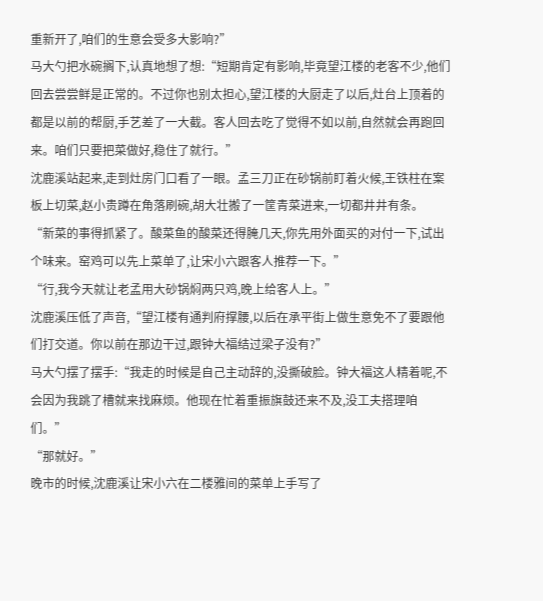重新开了,咱们的生意会受多大影响?”
马大勺把水碗搁下,认真地想了想:“短期肯定有影响,毕竟望江楼的老客不少,他们回去尝尝鲜是正常的。不过你也别太担心,望江楼的大厨走了以后,灶台上顶着的都是以前的帮厨,手艺差了一大截。客人回去吃了觉得不如以前,自然就会再跑回来。咱们只要把菜做好,稳住了就行。”
沈鹿溪站起来,走到灶房门口看了一眼。孟三刀正在砂锅前盯着火候,王铁柱在案板上切菜,赵小贵蹲在角落刷碗,胡大壮搬了一筐青菜进来,一切都井井有条。
“新菜的事得抓紧了。酸菜鱼的酸菜还得腌几天,你先用外面买的对付一下,试出个味来。窑鸡可以先上菜单了,让宋小六跟客人推荐一下。”
“行,我今天就让老孟用大砂锅焖两只鸡,晚上给客人上。”
沈鹿溪压低了声音,“望江楼有通判府撑腰,以后在承平街上做生意免不了要跟他们打交道。你以前在那边干过,跟钟大福结过梁子没有?”
马大勺摆了摆手:“我走的时候是自己主动辞的,没撕破脸。钟大福这人精着呢,不会因为我跳了槽就来找麻烦。他现在忙着重振旗鼓还来不及,没工夫搭理咱们。”
“那就好。”
晚市的时候,沈鹿溪让宋小六在二楼雅间的菜单上手写了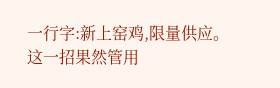一行字:新上窑鸡,限量供应。
这一招果然管用